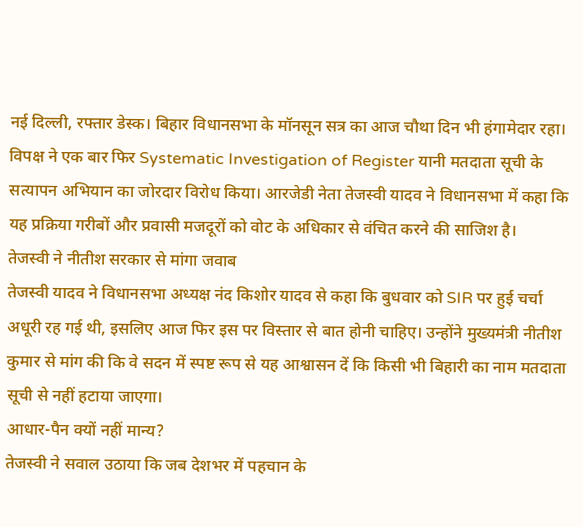नई दिल्ली, रफ्तार डेस्क। बिहार विधानसभा के मॉनसून सत्र का आज चौथा दिन भी हंगामेदार रहा। विपक्ष ने एक बार फिर Systematic Investigation of Register यानी मतदाता सूची के सत्यापन अभियान का जोरदार विरोध किया। आरजेडी नेता तेजस्वी यादव ने विधानसभा में कहा कि यह प्रक्रिया गरीबों और प्रवासी मजदूरों को वोट के अधिकार से वंचित करने की साजिश है।
तेजस्वी ने नीतीश सरकार से मांगा जवाब
तेजस्वी यादव ने विधानसभा अध्यक्ष नंद किशोर यादव से कहा कि बुधवार को SIR पर हुई चर्चा अधूरी रह गई थी, इसलिए आज फिर इस पर विस्तार से बात होनी चाहिए। उन्होंने मुख्यमंत्री नीतीश कुमार से मांग की कि वे सदन में स्पष्ट रूप से यह आश्वासन दें कि किसी भी बिहारी का नाम मतदाता सूची से नहीं हटाया जाएगा।
आधार-पैन क्यों नहीं मान्य?
तेजस्वी ने सवाल उठाया कि जब देशभर में पहचान के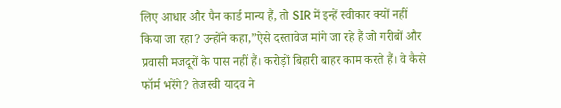लिए आधार और पैन कार्ड मान्य हैं, तो SIR में इन्हें स्वीकार क्यों नहीं किया जा रहा? उन्होंने कहा,”ऐसे दस्तावेज मांगे जा रहे हैं जो गरीबों और प्रवासी मजदूरों के पास नहीं हैं। करोड़ों बिहारी बाहर काम करते हैं। वे कैसे फॉर्म भरेंगे? तेजस्वी यादव ने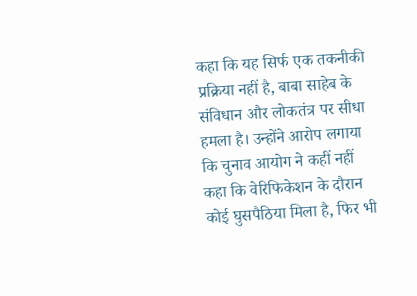कहा कि यह सिर्फ एक तकनीकी प्रक्रिया नहीं है, बाबा साहेब के संविधान और लोकतंत्र पर सीधा हमला है। उन्होंने आरोप लगाया कि चुनाव आयोग ने कहीं नहीं कहा कि वेरिफिकेशन के दौरान कोई घुसपैठिया मिला है, फिर भी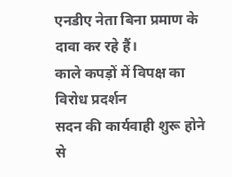एनडीए नेता बिना प्रमाण के दावा कर रहे हैं।
काले कपड़ों में विपक्ष का विरोध प्रदर्शन
सदन की कार्यवाही शुरू होने से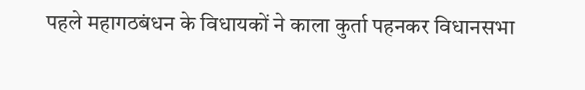पहले महागठबंधन के विधायकों ने काला कुर्ता पहनकर विधानसभा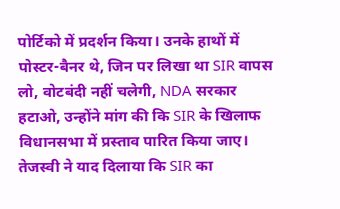पोर्टिको में प्रदर्शन किया। उनके हाथों में पोस्टर-बैनर थे, जिन पर लिखा था SIR वापस लो, वोटबंदी नहीं चलेगी, NDA सरकार हटाओ, उन्होंने मांग की कि SIR के खिलाफ विधानसभा में प्रस्ताव पारित किया जाए। तेजस्वी ने याद दिलाया कि SIR का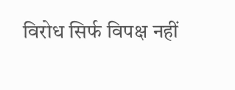विरोध सिर्फ विपक्ष नहीं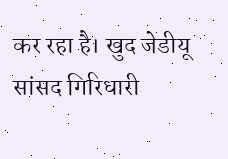कर रहा है। खुद जेडीयू सांसद गिरिधारी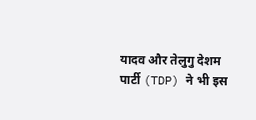यादव और तेलुगु देशम पार्टी (TDP) ने भी इस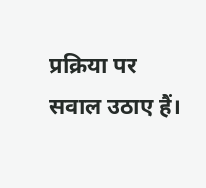प्रक्रिया पर सवाल उठाए हैं।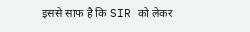इससे साफ है कि SIR को लेकर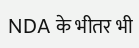NDA के भीतर भी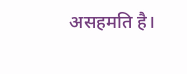असहमति है।